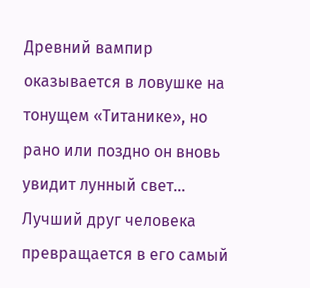Древний вампир оказывается в ловушке на тонущем «Титанике», но рано или поздно он вновь увидит лунный свет… Лучший друг человека превращается в его самый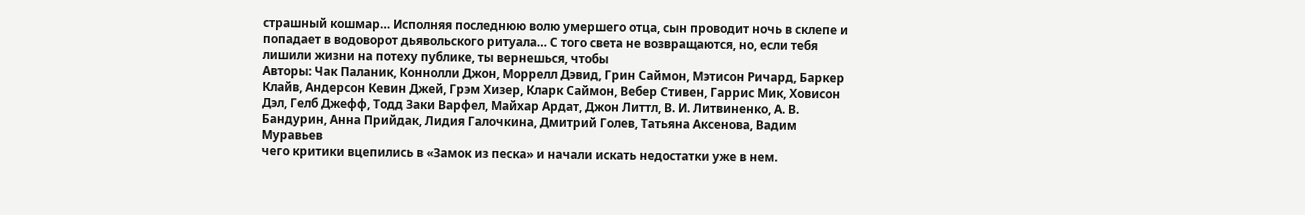страшный кошмар… Исполняя последнюю волю умершего отца, сын проводит ночь в склепе и попадает в водоворот дьявольского ритуала… С того света не возвращаются, но, если тебя лишили жизни на потеху публике, ты вернешься, чтобы
Авторы: Чак Паланик, Коннолли Джон, Моррелл Дэвид, Грин Саймон, Мэтисон Ричард, Баркер Клайв, Андерсон Кевин Джей, Грэм Хизер, Кларк Саймон, Вебер Стивен, Гаррис Мик, Ховисон Дэл, Гелб Джефф, Тодд Заки Варфел, Майхар Ардат, Джон Литтл, В. И. Литвиненко, А. В. Бандурин, Анна Прийдак, Лидия Галочкина, Дмитрий Голев, Татьяна Аксенова, Вадим Муравьев
чего критики вцепились в «Замок из песка» и начали искать недостатки уже в нем.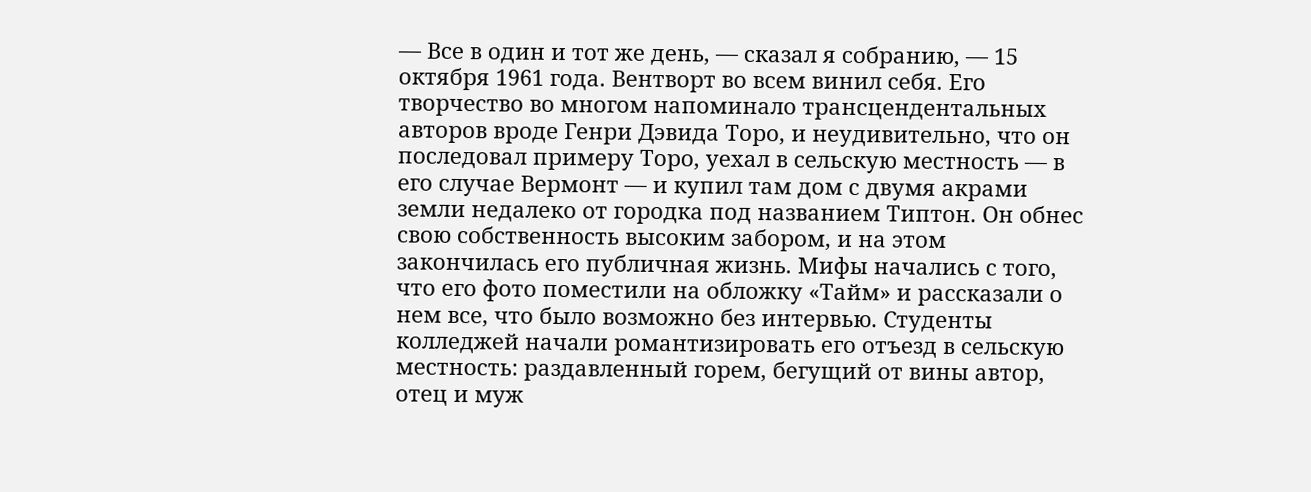— Все в один и тот же день, — сказал я собранию, — 15 октября 1961 года. Вентворт во всем винил себя. Его творчество во многом напоминало трансцендентальных авторов вроде Генри Дэвида Торо, и неудивительно, что он последовал примеру Торо, уехал в сельскую местность — в его случае Вермонт — и купил там дом с двумя акрами земли недалеко от городка под названием Типтон. Он обнес свою собственность высоким забором, и на этом закончилась его публичная жизнь. Мифы начались с того, что его фото поместили на обложку «Тайм» и рассказали о нем все, что было возможно без интервью. Студенты колледжей начали романтизировать его отъезд в сельскую местность: раздавленный горем, бегущий от вины автор, отец и муж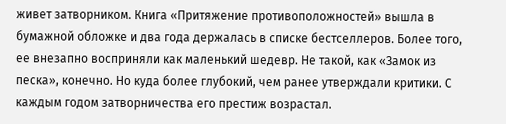живет затворником. Книга «Притяжение противоположностей» вышла в бумажной обложке и два года держалась в списке бестселлеров. Более того, ее внезапно восприняли как маленький шедевр. Не такой, как «Замок из песка», конечно. Но куда более глубокий, чем ранее утверждали критики. С каждым годом затворничества его престиж возрастал.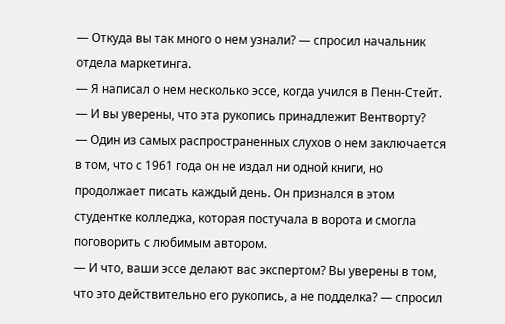— Откуда вы так много о нем узнали? — спросил начальник отдела маркетинга.
— Я написал о нем несколько эссе, когда учился в Пенн-Стейт.
— И вы уверены, что эта рукопись принадлежит Вентворту?
— Один из самых распространенных слухов о нем заключается в том, что с 1961 года он не издал ни одной книги, но продолжает писать каждый день. Он признался в этом студентке колледжа, которая постучала в ворота и смогла поговорить с любимым автором.
— И что, ваши эссе делают вас экспертом? Вы уверены в том, что это действительно его рукопись, а не подделка? — спросил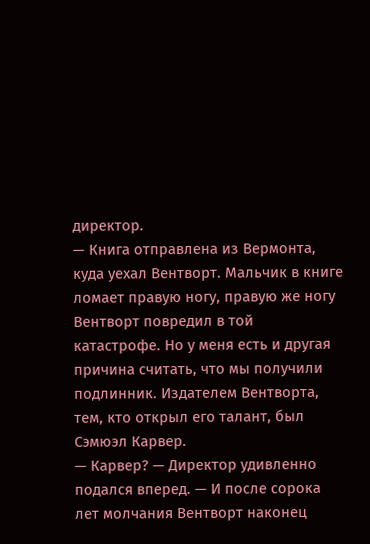директор.
— Книга отправлена из Вермонта, куда уехал Вентворт. Мальчик в книге ломает правую ногу, правую же ногу Вентворт повредил в той катастрофе. Но у меня есть и другая причина считать, что мы получили подлинник. Издателем Вентворта, тем, кто открыл его талант, был Сэмюэл Карвер.
— Карвер? — Директор удивленно подался вперед. — И после сорока лет молчания Вентворт наконец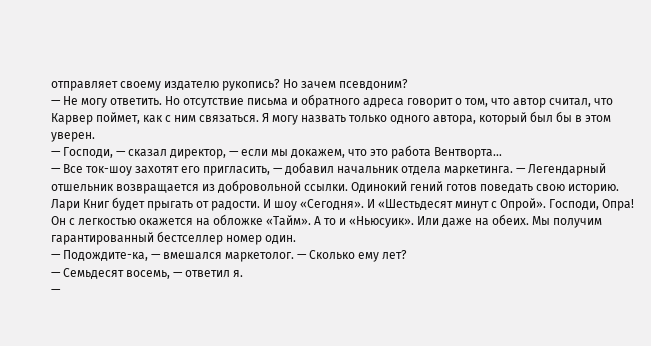отправляет своему издателю рукопись? Но зачем псевдоним?
— Не могу ответить. Но отсутствие письма и обратного адреса говорит о том, что автор считал, что Карвер поймет, как с ним связаться. Я могу назвать только одного автора, который был бы в этом уверен.
— Господи, — сказал директор, — если мы докажем, что это работа Вентворта…
— Все ток-шоу захотят его пригласить, — добавил начальник отдела маркетинга. — Легендарный отшельник возвращается из добровольной ссылки. Одинокий гений готов поведать свою историю. Лари Книг будет прыгать от радости. И шоу «Сегодня». И «Шестьдесят минут с Опрой». Господи, Опра! Он с легкостью окажется на обложке «Тайм». А то и «Ньюсуик». Или даже на обеих. Мы получим гарантированный бестселлер номер один.
— Подождите-ка, — вмешался маркетолог. — Сколько ему лет?
— Семьдесят восемь, — ответил я.
—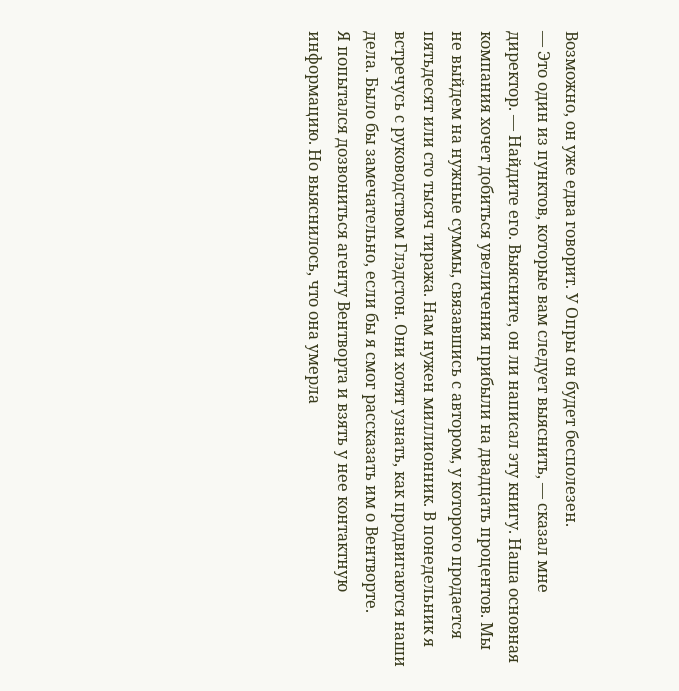Возможно, он уже едва говорит. У Опры он будет бесполезен.
— Это один из пунктов, которые вам следует выяснить, — сказал мне директор. — Найдите его. Выясните, он ли написал эту книгу. Наша основная компания хочет добиться увеличения прибыли на двадцать процентов. Мы не выйдем на нужные суммы, связавшись с автором, у которого продается пятьдесят или сто тысяч тиража. Нам нужен миллионник. В понедельник я встречусь с руководством Глэдстон. Они хотят узнать, как продвигаются наши дела. Было бы замечательно, если бы я смог рассказать им о Вентворте.
Я попытался дозвониться агенту Вентворта и взять у нее контактную информацию. Но выяснилось, что она умерла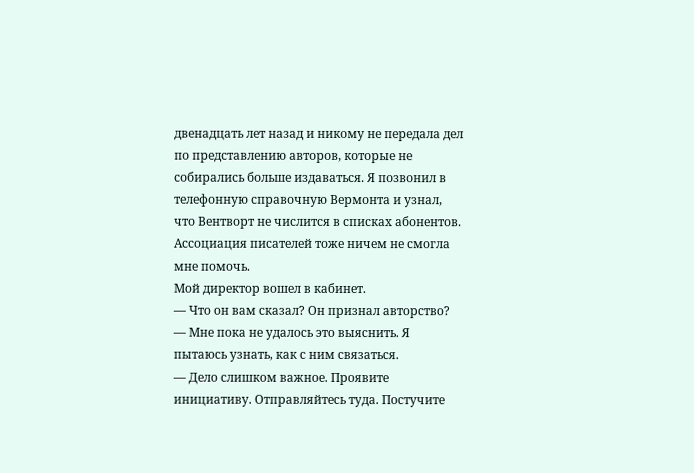двенадцать лет назад и никому не передала дел по представлению авторов, которые не собирались больше издаваться. Я позвонил в телефонную справочную Вермонта и узнал, что Вентворт не числится в списках абонентов. Ассоциация писателей тоже ничем не смогла мне помочь.
Мой директор вошел в кабинет.
— Что он вам сказал? Он признал авторство?
— Мне пока не удалось это выяснить. Я пытаюсь узнать, как с ним связаться.
— Дело слишком важное. Проявите инициативу. Отправляйтесь туда. Постучите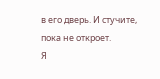в его дверь. И стучите, пока не откроет.
Я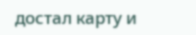достал карту и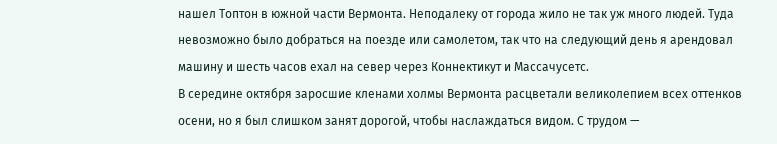нашел Топтон в южной части Вермонта. Неподалеку от города жило не так уж много людей. Туда невозможно было добраться на поезде или самолетом, так что на следующий день я арендовал машину и шесть часов ехал на север через Коннектикут и Массачусетс.
В середине октября заросшие кленами холмы Вермонта расцветали великолепием всех оттенков осени, но я был слишком занят дорогой, чтобы наслаждаться видом. С трудом —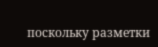поскольку разметки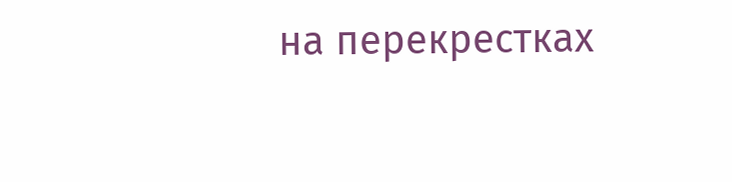на перекрестках